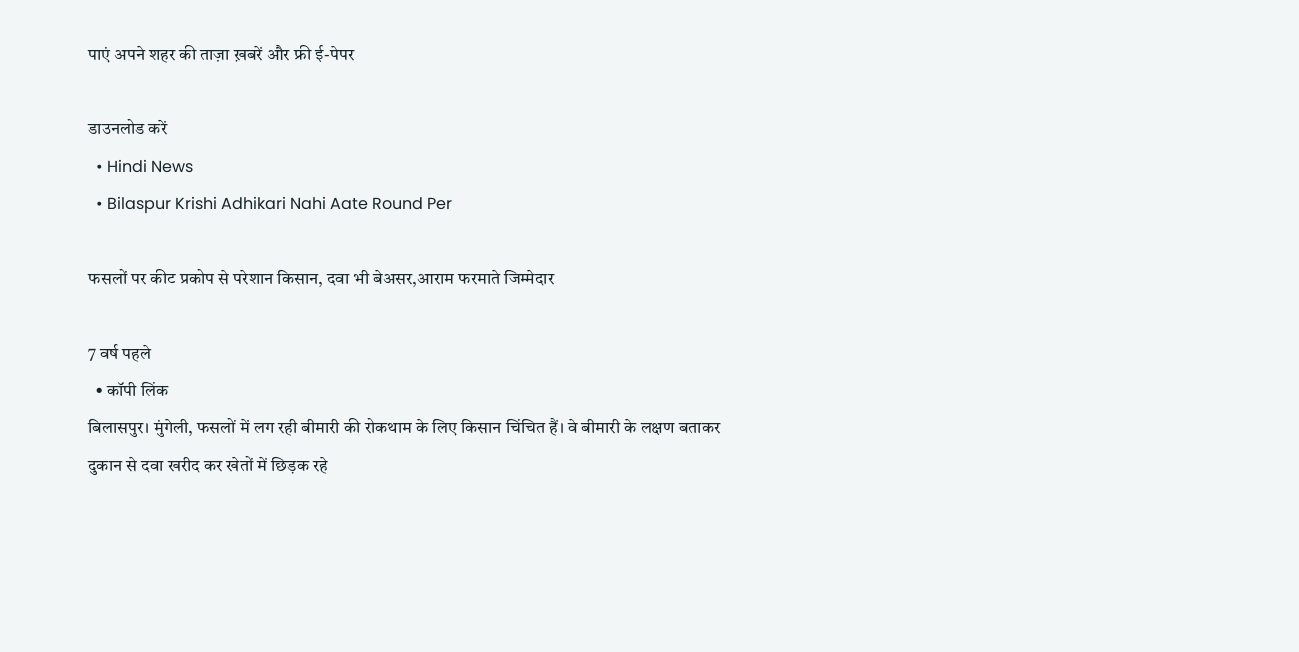पाएं अपने शहर की ताज़ा ख़बरें और फ्री ई-पेपर

डाउनलोड करें
  • Hindi News
  • Bilaspur Krishi Adhikari Nahi Aate Round Per

फसलों पर कीट प्रकोप से परेशान किसान, दवा भी बेअसर,आराम फरमाते जिम्मेदार

7 वर्ष पहले
  • कॉपी लिंक
बिलासपुर। मुंगेली, फसलों में लग रही बीमारी की रोकथाम के लिए किसान चिंचित हैं। वे बीमारी के लक्षण बताकर दुकान से दवा खरीद कर खेतों में छिड़क रहे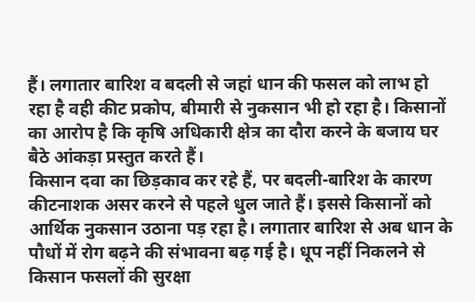हैं। लगातार बारिश व बदली से जहां धान की फसल को लाभ हो रहा है वही कीट प्रकोप, बीमारी से नुकसान भी हो रहा है। किसानों का आरोप है कि कृषि अधिकारी क्षेत्र का दौरा करने के बजाय घर बैठे आंकड़ा प्रस्तुत करते हैं।
किसान दवा का छिड़काव कर रहे हैं, पर बदली-बारिश के कारण कीटनाशक असर करने से पहले धुल जाते हैं। इससे किसानों को आर्थिक नुकसान उठाना पड़ रहा है। लगातार बारिश से अब धान के पौधों में रोग बढ़ने की संभावना बढ़ गई है। धूप नहीं निकलने से किसान फसलों की सुरक्षा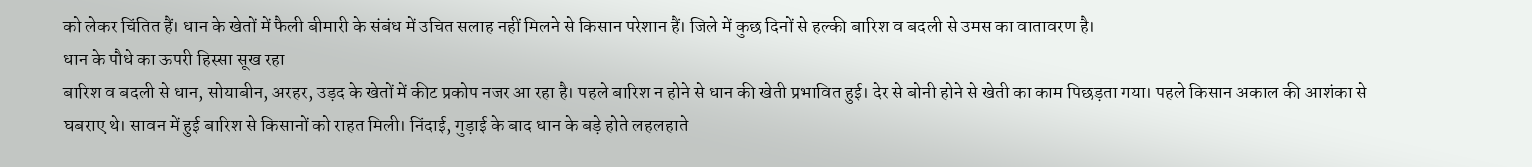को लेकर चिंतित हैं। धान के खेतों में फैली बीमारी के संबंध में उचित सलाह नहीं मिलने से किसान परेशान हैं। जिले में कुछ दिनों से हल्की बारिश व बदली से उमस का वातावरण है।
धान के पौधे का ऊपरी हिस्सा सूख रहा
बारिश व बदली से धान, सोयाबीन, अरहर, उड़द के खेतों में कीट प्रकोप नजर आ रहा है। पहले बारिश न होने से धान की खेती प्रभावित हुई। देर से बोनी होने से खेती का काम पिछड़ता गया। पहले किसान अकाल की आशंका से घबराए थे। सावन में हुई बारिश से किसानों को राहत मिली। निंदाई, गुड़ाई के बाद धान के बड़े होते लहलहाते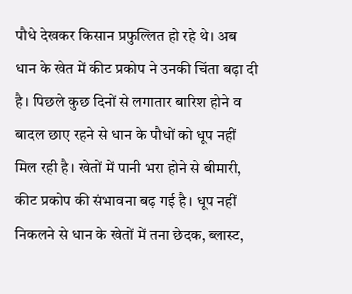पौधे देखकर किसान प्रफुल्लित हो रहे थे। अब धान के खेत में कीट प्रकोप ने उनकी चिंता बढ़ा दी है। पिछले कुछ दिनों से लगातार बारिश होने व बादल छाए रहने से धान के पौधों को धूप नहीं मिल रही है। खेतों में पानी भरा होने से बीमारी, कीट प्रकोप की संभावना बढ़ गई है। धूप नहीं निकलने से धान के खेतों में तना छेदक, ब्लास्ट,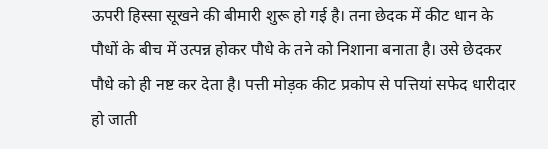ऊपरी हिस्सा सूखने की बीमारी शुरू हो गई है। तना छेदक में कीट धान के पौधों के बीच में उत्पन्न होकर पौधे के तने को निशाना बनाता है। उसे छेदकर पौधे को ही नष्ट कर देता है। पत्ती मोड़क कीट प्रकोप से पत्तियां सफेद धारीदार हो जाती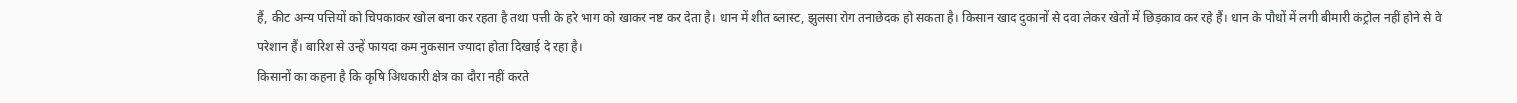हैं, कीट अन्य पत्तियों को चिपकाकर खोल बना कर रहता है तथा पत्ती के हरे भाग को खाकर नष्ट कर देता है। धान में शीत ब्लास्ट, झुलसा रोग तनाछेदक हो सकता है। किसान खाद दुकानों से दवा लेकर खेतों में छिड़काव कर रहे हैं। धान के पौधों में लगी बीमारी कंट्रोल नहीं होने से वे परेशान हैं। बारिश से उन्हें फायदा कम नुकसान ज्यादा होता दिखाई दे रहा है।
किसानों का कहना है कि कृषि अिधकारी क्षेत्र का दौरा नहीं करते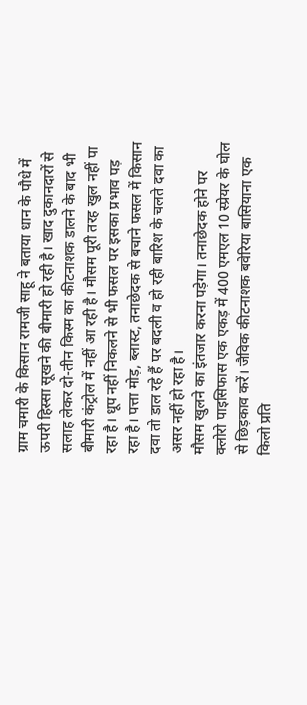ग्राम चमारी के किसान रामजी साहू ने बताया धान के पौधे में ऊपरी हिस्सा सूखने की बीमारी हो रही है। खाद दुकानदारों से सलाह लेकर दो-तीन किस्म का कीटनाशक डालने के बाद भी बीमारी कंट्रोल में नहीं आ रही है। मौसम पूरी तरह खुल नहीं पा रहा है। धूप नहीं निकलने से भी फसल पर इसका प्रभाव पड़ रहा है। पत्ता मोड़, ब्लास्ट, तनाछेदक से बचाने फसल में किसान दवा तो डाल रहे हैं पर बदली व हो रही बारिश के चलते दवा का असर नहीं हो रहा है।
मौसम खुलने का इंतजार करना पड़ेगा। तनाछेदक होने पर क्लोरो पाइसिफास एक एकड़ में 400 एमएल 10 स्प्रेयर के घोल से छिड़काव करें। जैविक कीटनाशक बवेरिया बासियाना एक किलो प्रति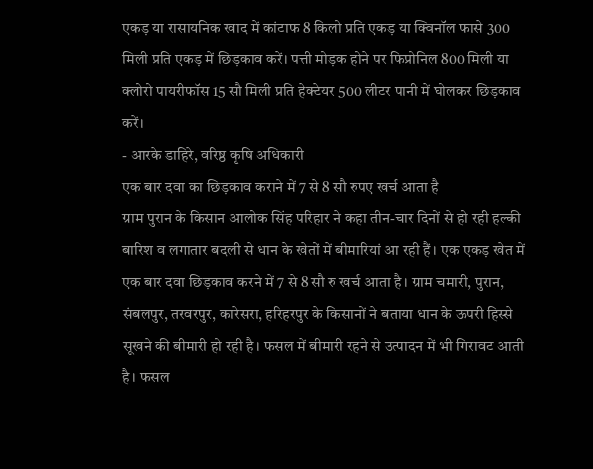एकड़ या रासायनिक खाद में कांटाफ 8 किलो प्रति एकड़ या क्विनॉल फासे 300 मिली प्रति एकड़ में छिड़काव करें। पत्ती मोड़क होने पर फिप्रोनिल 800 मिली या क्लोरो पायरीफॉस 15 सौ मिली प्रति हेक्टेयर 500 लीटर पानी में घोलकर छिड़काव करें।
- आरके डाहिरे, वरिष्ठ कृषि अधिकारी
एक बार दवा का छिड़काव कराने में 7 से 8 सौ रुपए खर्च आता है
ग्राम पुरान के किसान आलोक सिंह परिहार ने कहा तीन-चार दिनों से हो रही हल्की बारिश व लगातार बदली से धान के खेतों में बीमारियां आ रही हैं। एक एकड़ खेत में एक बार दवा छिड़काव करने में 7 से 8 सौ रु खर्च आता है। ग्राम चमारी, पुरान, संबलपुर, तरवरपुर, कारेसरा, हरिहरपुर के किसानों ने बताया धान के ऊपरी हिस्से सूखने की बीमारी हो रही है। फसल में बीमारी रहने से उत्पादन में भी गिरावट आती है। फसल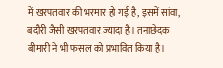में खरपतवार की भरमार हो गई है, इसमें सांवा, बदौरी जैसी खरपतवार ज्यादा है। तनाछेदक बीमारी ने भी फसल को प्रभावित किया है।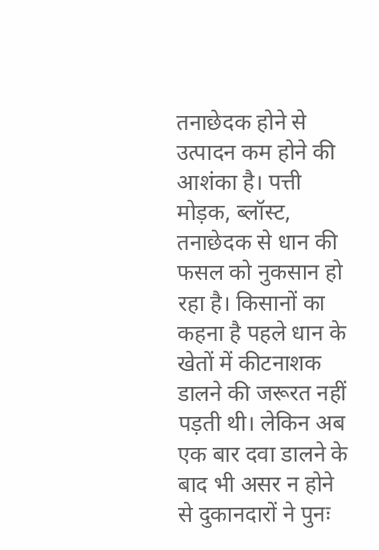तनाछेदक होने से उत्पादन कम होने की आशंका है। पत्ती मोड़क, ब्लॉस्ट, तनाछेदक से धान की फसल को नुकसान हो रहा है। किसानों का कहना है पहले धान के खेतों में कीटनाशक डालने की जरूरत नहीं पड़ती थी। लेकिन अब एक बार दवा डालने के बाद भी असर न होने से दुकानदारों ने पुनः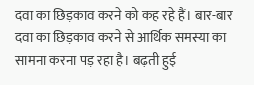दवा का छिड़काव करने को कह रहे हैं। बार-बार दवा का छिड़काव करने से आर्थिक समस्या का सामना करना पड़ रहा है। बढ़ती हुई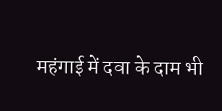महंगाई में दवा के दाम भी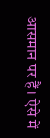आसमान पर हैं। ऐसे में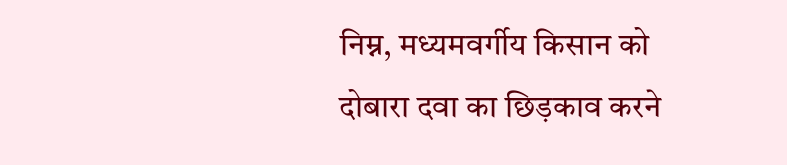निम्न, मध्यमवर्गीय किसान को दोबारा दवा का छिड़काव करने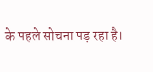के पहले सोचना पड़ रहा है।